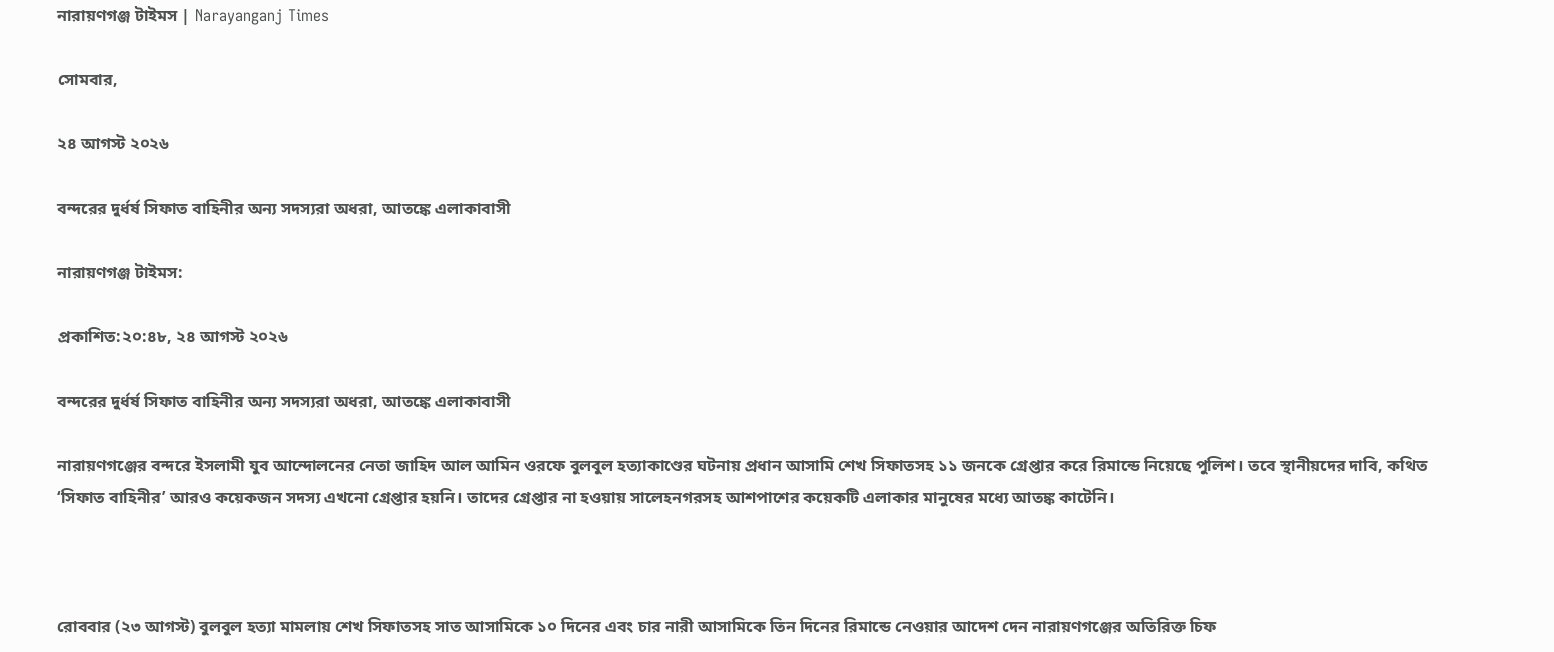নারায়ণগঞ্জ টাইমস | Narayanganj Times

সোমবার,

২৪ আগস্ট ২০২৬

বন্দরের দুর্ধর্ষ সিফাত বাহিনীর অন্য সদস্যরা অধরা, আতঙ্কে এলাকাবাসী

নারায়ণগঞ্জ টাইমস:

প্রকাশিত:২০:৪৮, ২৪ আগস্ট ২০২৬

বন্দরের দুর্ধর্ষ সিফাত বাহিনীর অন্য সদস্যরা অধরা, আতঙ্কে এলাকাবাসী

নারায়ণগঞ্জের বন্দরে ইসলামী যুব আন্দোলনের নেতা জাহিদ আল আমিন ওরফে বুলবুল হত্যাকাণ্ডের ঘটনায় প্রধান আসামি শেখ সিফাতসহ ১১ জনকে গ্রেপ্তার করে রিমান্ডে নিয়েছে পুলিশ। তবে স্থানীয়দের দাবি, কথিত ‘সিফাত বাহিনীর’ আরও কয়েকজন সদস্য এখনো গ্রেপ্তার হয়নি। তাদের গ্রেপ্তার না হওয়ায় সালেহনগরসহ আশপাশের কয়েকটি এলাকার মানুষের মধ্যে আতঙ্ক কাটেনি।



রোববার (২৩ আগস্ট) বুলবুল হত্যা মামলায় শেখ সিফাতসহ সাত আসামিকে ১০ দিনের এবং চার নারী আসামিকে তিন দিনের রিমান্ডে নেওয়ার আদেশ দেন নারায়ণগঞ্জের অতিরিক্ত চিফ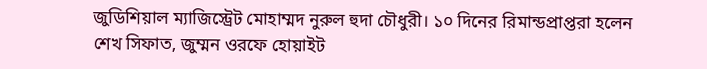জুডিশিয়াল ম্যাজিস্ট্রেট মোহাম্মদ নুরুল হুদা চৌধুরী। ১০ দিনের রিমান্ডপ্রাপ্তরা হলেন শেখ সিফাত, জুম্মন ওরফে হোয়াইট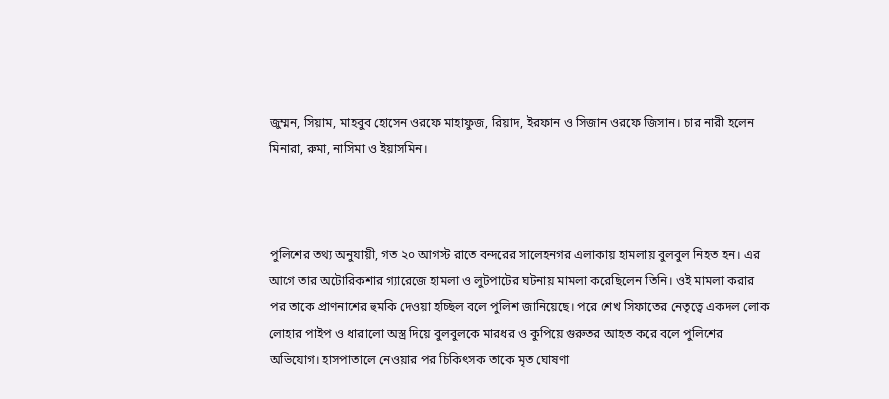জুম্মন, সিয়াম, মাহবুব হোসেন ওরফে মাহাফুজ, রিয়াদ, ইরফান ও সিজান ওরফে জিসান। চার নারী হলেন মিনারা, রুমা, নাসিমা ও ইয়াসমিন।



পুলিশের তথ্য অনুযায়ী, গত ২০ আগস্ট রাতে বন্দরের সালেহনগর এলাকায় হামলায় বুলবুল নিহত হন। এর আগে তার অটোরিকশার গ্যারেজে হামলা ও লুটপাটের ঘটনায় মামলা করেছিলেন তিনি। ওই মামলা করার পর তাকে প্রাণনাশের হুমকি দেওয়া হচ্ছিল বলে পুলিশ জানিয়েছে। পরে শেখ সিফাতের নেতৃত্বে একদল লোক লোহার পাইপ ও ধারালো অস্ত্র দিয়ে বুলবুলকে মারধর ও কুপিয়ে গুরুতর আহত করে বলে পুলিশের অভিযোগ। হাসপাতালে নেওয়ার পর চিকিৎসক তাকে মৃত ঘোষণা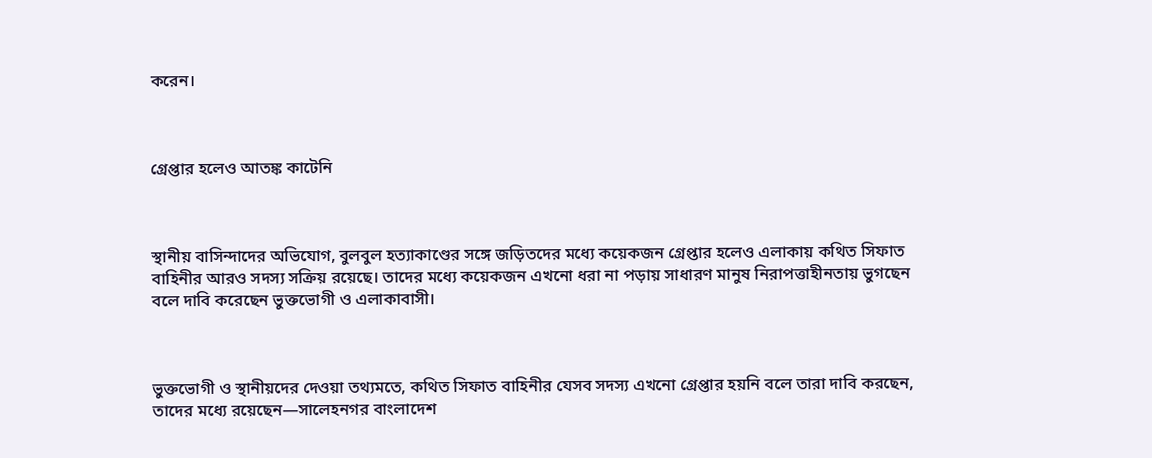করেন।



গ্রেপ্তার হলেও আতঙ্ক কাটেনি



স্থানীয় বাসিন্দাদের অভিযোগ, বুলবুল হত্যাকাণ্ডের সঙ্গে জড়িতদের মধ্যে কয়েকজন গ্রেপ্তার হলেও এলাকায় কথিত সিফাত বাহিনীর আরও সদস্য সক্রিয় রয়েছে। তাদের মধ্যে কয়েকজন এখনো ধরা না পড়ায় সাধারণ মানুষ নিরাপত্তাহীনতায় ভুগছেন বলে দাবি করেছেন ভুক্তভোগী ও এলাকাবাসী।



ভুক্তভোগী ও স্থানীয়দের দেওয়া তথ্যমতে, কথিত সিফাত বাহিনীর যেসব সদস্য এখনো গ্রেপ্তার হয়নি বলে তারা দাবি করছেন, তাদের মধ্যে রয়েছেন—সালেহনগর বাংলাদেশ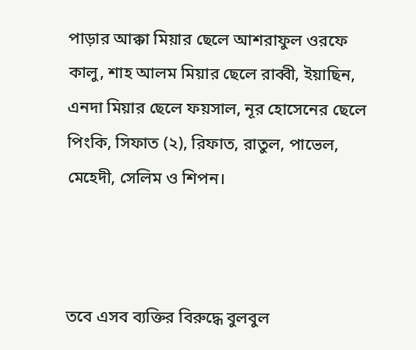পাড়ার আক্কা মিয়ার ছেলে আশরাফুল ওরফে কালু, শাহ আলম মিয়ার ছেলে রাব্বী, ইয়াছিন, এনদা মিয়ার ছেলে ফয়সাল, নূর হোসেনের ছেলে পিংকি, সিফাত (২), রিফাত, রাতুল, পাভেল, মেহেদী, সেলিম ও শিপন।



তবে এসব ব্যক্তির বিরুদ্ধে বুলবুল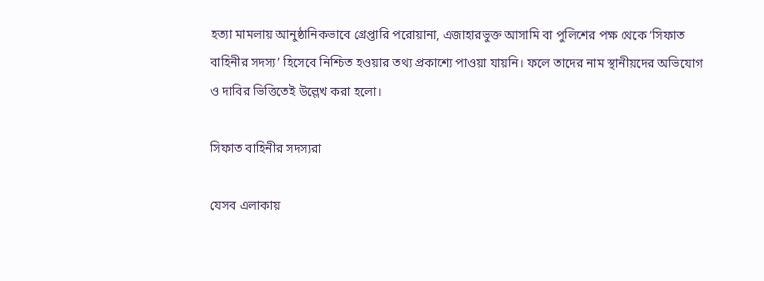হত্যা মামলায় আনুষ্ঠানিকভাবে গ্রেপ্তারি পরোয়ানা, এজাহারভুক্ত আসামি বা পুলিশের পক্ষ থেকে ‘সিফাত বাহিনীর সদস্য’ হিসেবে নিশ্চিত হওয়ার তথ্য প্রকাশ্যে পাওয়া যায়নি। ফলে তাদের নাম স্থানীয়দের অভিযোগ ও দাবির ভিত্তিতেই উল্লেখ করা হলো।

সিফাত বাহিনীর সদস্যরা

যেসব এলাকায়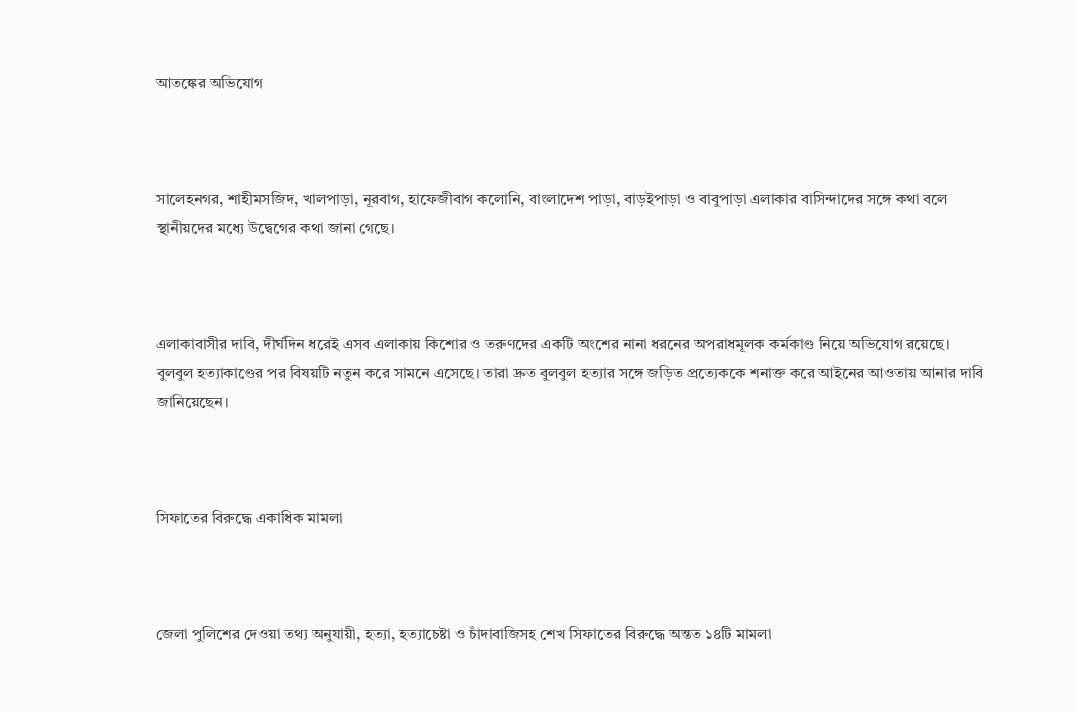আতঙ্কের অভিযোগ



সালেহনগর, শাহীমসজিদ, খালপাড়া, নূরবাগ, হাফেজীবাগ কলোনি, বাংলাদেশ পাড়া, বাড়ইপাড়া ও বাবুপাড়া এলাকার বাসিন্দাদের সঙ্গে কথা বলে স্থানীয়দের মধ্যে উদ্বেগের কথা জানা গেছে।



এলাকাবাসীর দাবি, দীর্ঘদিন ধরেই এসব এলাকায় কিশোর ও তরুণদের একটি অংশের নানা ধরনের অপরাধমূলক কর্মকাণ্ড নিয়ে অভিযোগ রয়েছে। বুলবুল হত্যাকাণ্ডের পর বিষয়টি নতুন করে সামনে এসেছে। তারা দ্রুত বুলবুল হত্যার সঙ্গে জড়িত প্রত্যেককে শনাক্ত করে আইনের আওতায় আনার দাবি জানিয়েছেন।



সিফাতের বিরুদ্ধে একাধিক মামলা



জেলা পুলিশের দেওয়া তথ্য অনুযায়ী, হত্যা, হত্যাচেষ্টা ও চাঁদাবাজিসহ শেখ সিফাতের বিরুদ্ধে অন্তত ১৪টি মামলা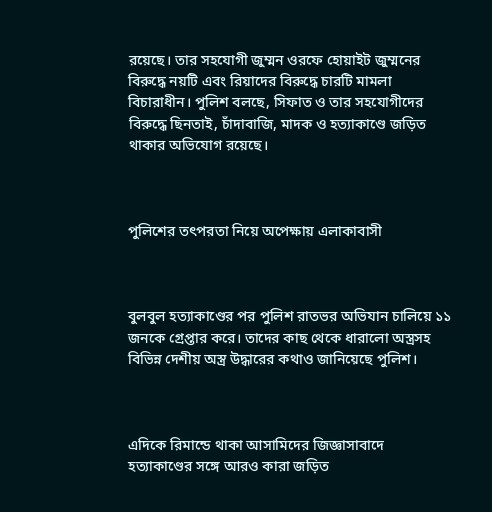রয়েছে। তার সহযোগী জুম্মন ওরফে হোয়াইট জুম্মনের বিরুদ্ধে নয়টি এবং রিয়াদের বিরুদ্ধে চারটি মামলা বিচারাধীন। পুলিশ বলছে, সিফাত ও তার সহযোগীদের বিরুদ্ধে ছিনতাই, চাঁদাবাজি, মাদক ও হত্যাকাণ্ডে জড়িত থাকার অভিযোগ রয়েছে।



পুলিশের তৎপরতা নিয়ে অপেক্ষায় এলাকাবাসী



বুলবুল হত্যাকাণ্ডের পর পুলিশ রাতভর অভিযান চালিয়ে ১১ জনকে গ্রেপ্তার করে। তাদের কাছ থেকে ধারালো অস্ত্রসহ বিভিন্ন দেশীয় অস্ত্র উদ্ধারের কথাও জানিয়েছে পুলিশ।



এদিকে রিমান্ডে থাকা আসামিদের জিজ্ঞাসাবাদে হত্যাকাণ্ডের সঙ্গে আরও কারা জড়িত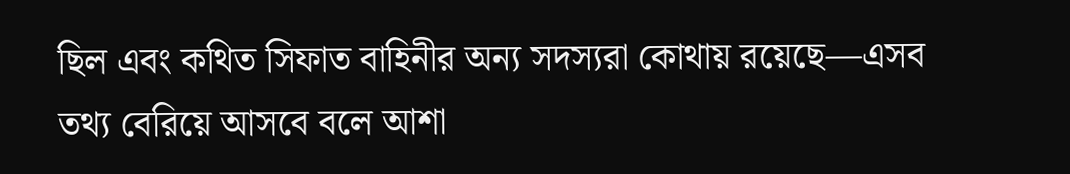ছিল এবং কথিত সিফাত বাহিনীর অন্য সদস্যরা কোথায় রয়েছে—এসব তথ্য বেরিয়ে আসবে বলে আশা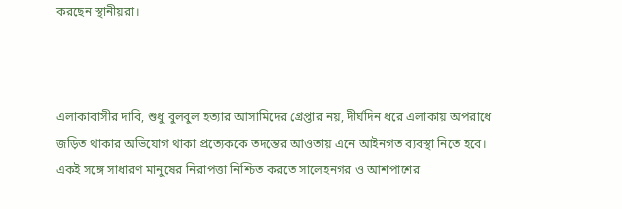করছেন স্থানীয়রা।



এলাকাবাসীর দাবি, শুধু বুলবুল হত্যার আসামিদের গ্রেপ্তার নয়, দীর্ঘদিন ধরে এলাকায় অপরাধে জড়িত থাকার অভিযোগ থাকা প্রত্যেককে তদন্তের আওতায় এনে আইনগত ব্যবস্থা নিতে হবে। একই সঙ্গে সাধারণ মানুষের নিরাপত্তা নিশ্চিত করতে সালেহনগর ও আশপাশের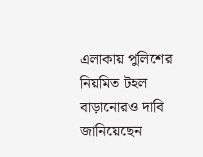এলাকায় পুলিশের নিয়মিত টহল বাড়ানোরও দাবি জানিয়েছেন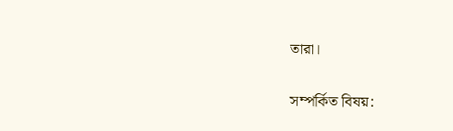তারা।

সম্পর্কিত বিষয়: